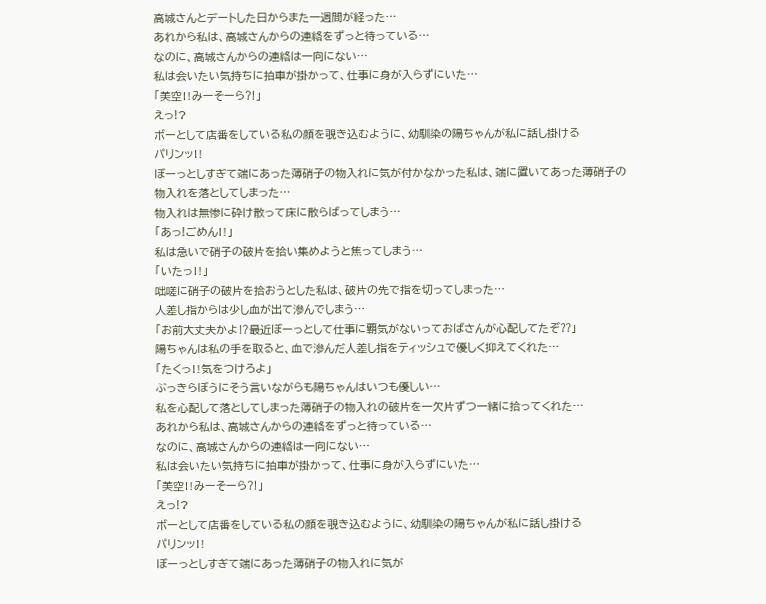高城さんとデートした日からまた一週間が経った…
あれから私は、高城さんからの連絡をずっと待っている…
なのに、高城さんからの連絡は一向にない…
私は会いたい気持ちに拍車が掛かって、仕事に身が入らずにいた…
「美空‼みーそーら⁈」
えっ!?
ボーとして店番をしている私の顔を覗き込むように、幼馴染の陽ちゃんが私に話し掛ける
パリンッ‼
ぼーっとしすぎて端にあった薄硝子の物入れに気が付かなかった私は、端に置いてあった薄硝子の物入れを落としてしまった…
物入れは無惨に砕け散って床に散らばってしまう…
「あっ!ごめん‼」
私は急いで硝子の破片を拾い集めようと焦ってしまう…
「いたっ‼」
咄嗟に硝子の破片を拾おうとした私は、破片の先で指を切ってしまった…
人差し指からは少し血が出て滲んでしまう…
「お前大丈夫かよ⁉最近ぼーっとして仕事に覇気がないっておばさんが心配してたぞ⁇」
陽ちゃんは私の手を取ると、血で滲んだ人差し指をティッシュで優しく抑えてくれた…
「たくっ‼気をつけろよ」
ぶっきらぼうにそう言いながらも陽ちゃんはいつも優しい…
私を心配して落としてしまった薄硝子の物入れの破片を一欠片ずつ一緒に拾ってくれた…
あれから私は、高城さんからの連絡をずっと待っている…
なのに、高城さんからの連絡は一向にない…
私は会いたい気持ちに拍車が掛かって、仕事に身が入らずにいた…
「美空‼みーそーら⁈」
えっ!?
ボーとして店番をしている私の顔を覗き込むように、幼馴染の陽ちゃんが私に話し掛ける
パリンッ‼
ぼーっとしすぎて端にあった薄硝子の物入れに気が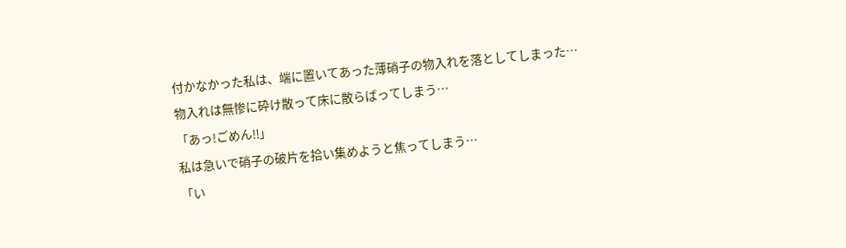付かなかった私は、端に置いてあった薄硝子の物入れを落としてしまった…
物入れは無惨に砕け散って床に散らばってしまう…
「あっ!ごめん‼」
私は急いで硝子の破片を拾い集めようと焦ってしまう…
「い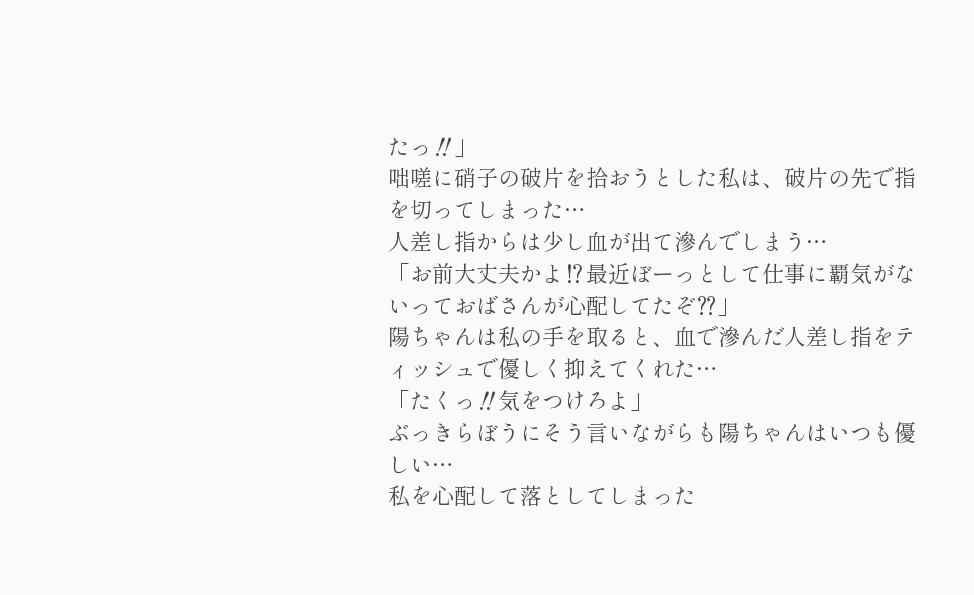たっ‼」
咄嗟に硝子の破片を拾おうとした私は、破片の先で指を切ってしまった…
人差し指からは少し血が出て滲んでしまう…
「お前大丈夫かよ⁉最近ぼーっとして仕事に覇気がないっておばさんが心配してたぞ⁇」
陽ちゃんは私の手を取ると、血で滲んだ人差し指をティッシュで優しく抑えてくれた…
「たくっ‼気をつけろよ」
ぶっきらぼうにそう言いながらも陽ちゃんはいつも優しい…
私を心配して落としてしまった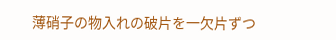薄硝子の物入れの破片を一欠片ずつ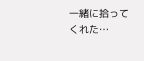一緒に拾ってくれた…